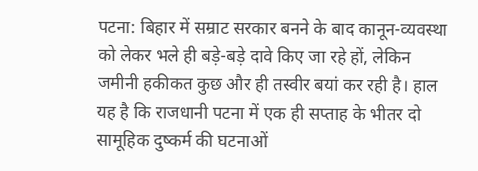पटना: बिहार में सम्राट सरकार बनने के बाद कानून-व्यवस्था को लेकर भले ही बड़े-बड़े दावे किए जा रहे हों, लेकिन जमीनी हकीकत कुछ और ही तस्वीर बयां कर रही है। हाल यह है कि राजधानी पटना में एक ही सप्ताह के भीतर दो सामूहिक दुष्कर्म की घटनाओं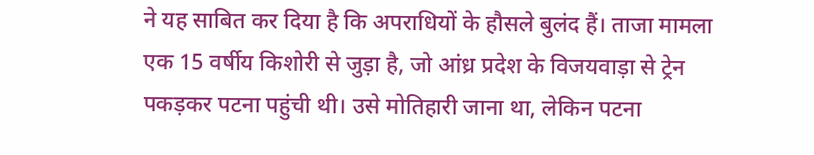ने यह साबित कर दिया है कि अपराधियों के हौसले बुलंद हैं। ताजा मामला एक 15 वर्षीय किशोरी से जुड़ा है, जो आंध्र प्रदेश के विजयवाड़ा से ट्रेन पकड़कर पटना पहुंची थी। उसे मोतिहारी जाना था, लेकिन पटना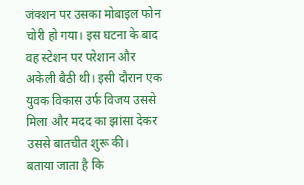जंक्शन पर उसका मोबाइल फोन चोरी हो गया। इस घटना के बाद वह स्टेशन पर परेशान और अकेली बैठी थी। इसी दौरान एक युवक विकास उर्फ विजय उससे मिला और मदद का झांसा देकर उससे बातचीत शुरू की।
बताया जाता है कि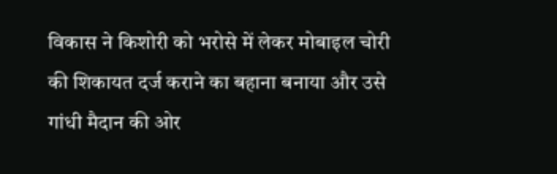विकास ने किशोरी को भरोसे में लेकर मोबाइल चोरी की शिकायत दर्ज कराने का बहाना बनाया और उसे गांधी मैदान की ओर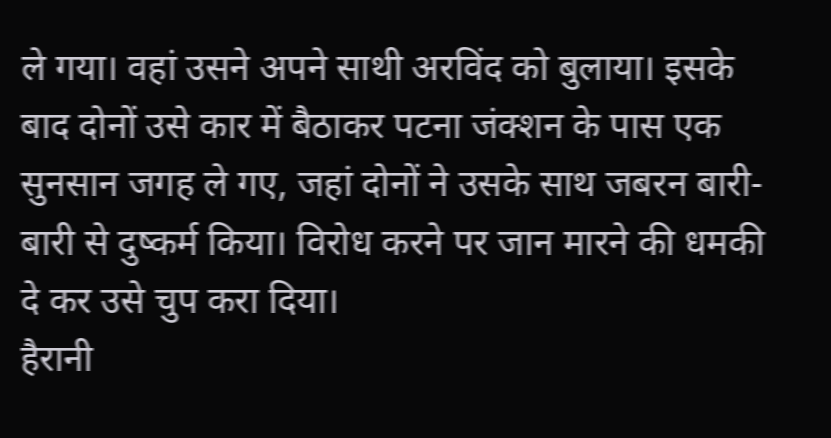ले गया। वहां उसने अपने साथी अरविंद को बुलाया। इसके बाद दोनों उसे कार में बैठाकर पटना जंक्शन के पास एक सुनसान जगह ले गए, जहां दोनों ने उसके साथ जबरन बारी-बारी से दुष्कर्म किया। विरोध करने पर जान मारने की धमकी दे कर उसे चुप करा दिया।
हैरानी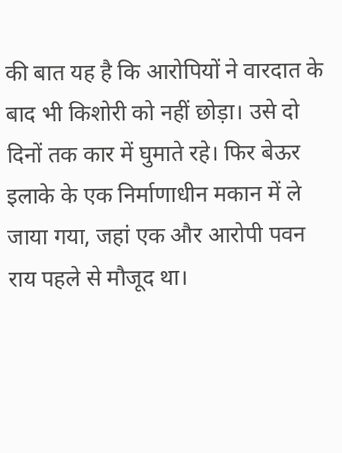की बात यह है कि आरोपियों ने वारदात के बाद भी किशोरी को नहीं छोड़ा। उसे दो दिनों तक कार में घुमाते रहे। फिर बेऊर इलाके के एक निर्माणाधीन मकान में ले जाया गया, जहां एक और आरोपी पवन राय पहले से मौजूद था।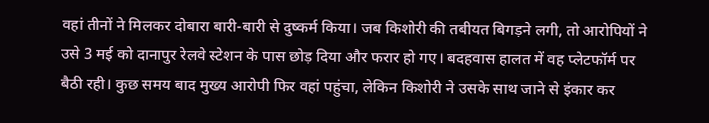वहां तीनों ने मिलकर दोबारा बारी-बारी से दुष्कर्म किया। जब किशोरी की तबीयत बिगड़ने लगी, तो आरोपियों ने उसे 3 मई को दानापुर रेलवे स्टेशन के पास छोड़ दिया और फरार हो गए। बदहवास हालत में वह प्लेटफॉर्म पर बैठी रही। कुछ समय बाद मुख्य आरोपी फिर वहां पहुंचा, लेकिन किशोरी ने उसके साथ जाने से इंकार कर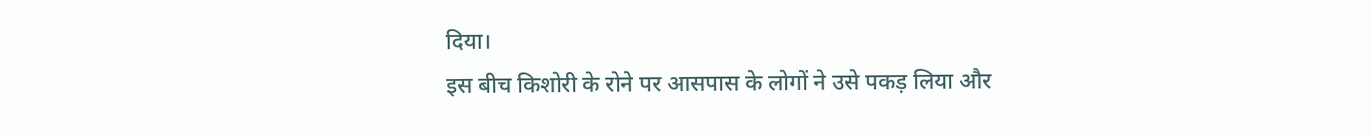दिया।
इस बीच किशोरी के रोने पर आसपास के लोगों ने उसे पकड़ लिया और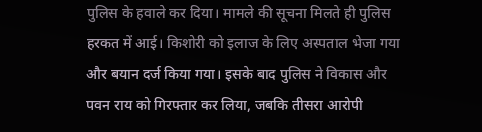पुलिस के हवाले कर दिया। मामले की सूचना मिलते ही पुलिस हरकत में आई। किशोरी को इलाज के लिए अस्पताल भेजा गया और बयान दर्ज किया गया। इसके बाद पुलिस ने विकास और पवन राय को गिरफ्तार कर लिया, जबकि तीसरा आरोपी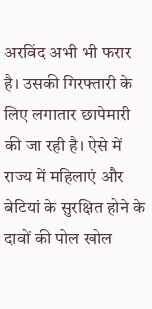अरविंद अभी भी फरार है। उसकी गिरफ्तारी के लिए लगातार छापेमारी की जा रही है। ऐसे में राज्य में महिलाएं और बेटियां के सुरक्षित होने के दावों की पोल खोल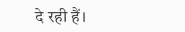दे रही हैं।